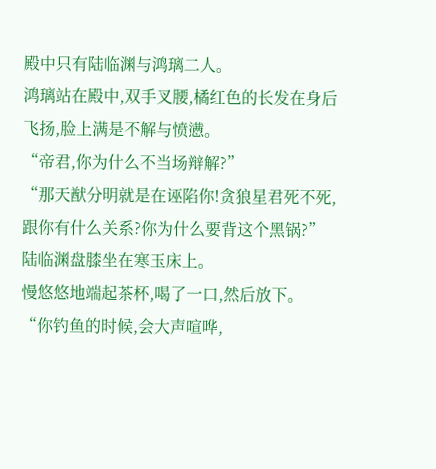殿中只有陆临渊与鸿璃二人。
鸿璃站在殿中,双手叉腰,橘红色的长发在身后飞扬,脸上满是不解与愤懑。
“帝君,你为什么不当场辩解?”
“那天猷分明就是在诬陷你!贪狼星君死不死,跟你有什么关系?你为什么要背这个黑锅?”
陆临渊盘膝坐在寒玉床上。
慢悠悠地端起茶杯,喝了一口,然后放下。
“你钓鱼的时候,会大声喧哗,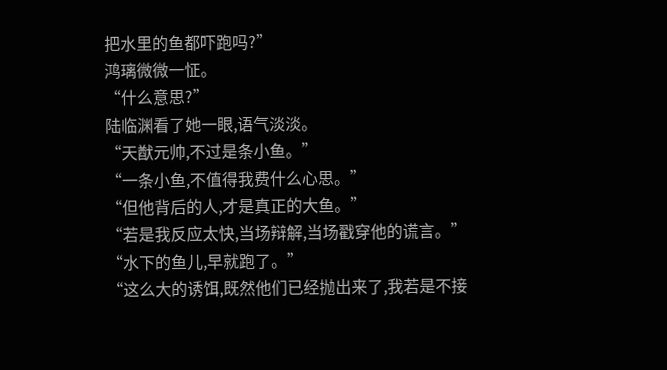把水里的鱼都吓跑吗?”
鸿璃微微一怔。
“什么意思?”
陆临渊看了她一眼,语气淡淡。
“天猷元帅,不过是条小鱼。”
“一条小鱼,不值得我费什么心思。”
“但他背后的人,才是真正的大鱼。”
“若是我反应太快,当场辩解,当场戳穿他的谎言。”
“水下的鱼儿,早就跑了。”
“这么大的诱饵,既然他们已经抛出来了,我若是不接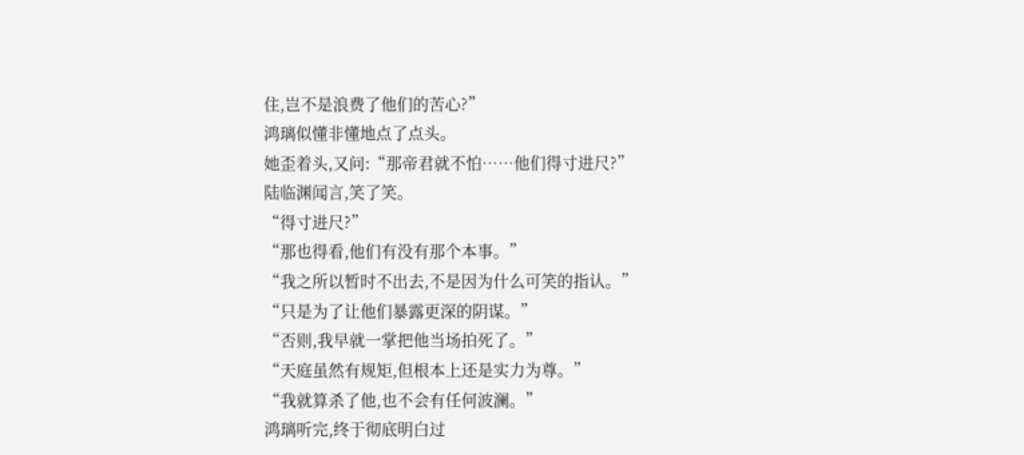住,岂不是浪费了他们的苦心?”
鸿璃似懂非懂地点了点头。
她歪着头,又问:“那帝君就不怕……他们得寸进尺?”
陆临渊闻言,笑了笑。
“得寸进尺?”
“那也得看,他们有没有那个本事。”
“我之所以暂时不出去,不是因为什么可笑的指认。”
“只是为了让他们暴露更深的阴谋。”
“否则,我早就一掌把他当场拍死了。”
“天庭虽然有规矩,但根本上还是实力为尊。”
“我就算杀了他,也不会有任何波澜。”
鸿璃听完,终于彻底明白过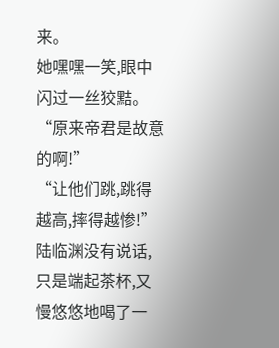来。
她嘿嘿一笑,眼中闪过一丝狡黠。
“原来帝君是故意的啊!”
“让他们跳,跳得越高,摔得越惨!”
陆临渊没有说话,只是端起茶杯,又慢悠悠地喝了一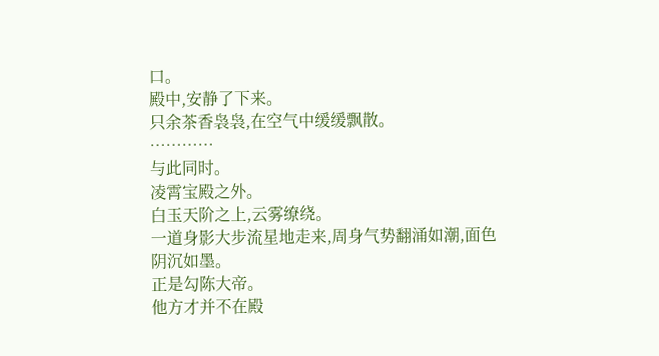口。
殿中,安静了下来。
只余茶香袅袅,在空气中缓缓飘散。
…………
与此同时。
凌霄宝殿之外。
白玉天阶之上,云雾缭绕。
一道身影大步流星地走来,周身气势翻涌如潮,面色阴沉如墨。
正是勾陈大帝。
他方才并不在殿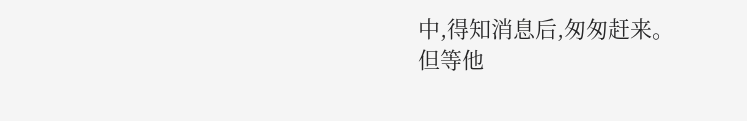中,得知消息后,匆匆赶来。
但等他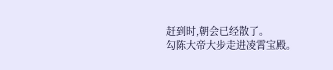赶到时,朝会已经散了。
勾陈大帝大步走进凌霄宝殿。